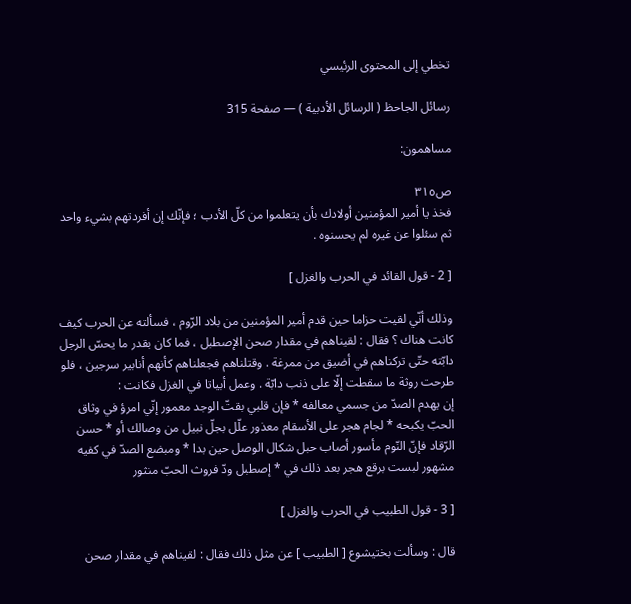تخطي إلى المحتوى الرئيسي

رسائل الجاحظ ( الرسائل الأدبية ) — صفحة 315

مساهمون:

ص٣١٥
فخذ يا أمير المؤمنين أولادك بأن يتعلموا من كلّ الأدب ؛ فإنّك إن أفردتهم بشيء واحد ثم سئلوا عن غيره لم يحسنوه .

[ 2 - قول القائد في الحرب والغزل ]

وذلك أنّي لقيت حزاما حين قدم أمير المؤمنين من بلاد الرّوم ، فسألته عن الحرب كيف كانت هناك ؟ فقال : لقيناهم في مقدار صحن الإصطبل ، فما كان بقدر ما يحسّ الرجل دابّته حتّى تركناهم في أضيق من ممرغة . وقتلناهم فجعلناهم كأنهم أنابير سرجين ، فلو طرحت روثة ما سقطت إلّا على ذنب دابّة . وعمل أبياتا في الغزل فكانت :
إن يهدم الصدّ من جسمي معالفه * فإن قلبي بقتّ الوجد معمور إنّي امرؤ في وثاق الحبّ يكبحه * لجام هجر على الأسقام معذور علّل بجلّ نبيل من وصالك أو * حسن الرّقاد فإنّ النّوم مأسور أصاب حبل شكال الوصل حين بدا * ومبضع الصدّ في كفيه مشهور لبست برقع هجر بعد ذلك في * إصطبل ودّ فروث الحبّ منثور

[ 3 - قول الطبيب في الحرب والغزل ]

قال : وسألت بختيشوع [ الطبيب ] عن مثل ذلك فقال : لقيناهم في مقدار صحن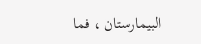البيمارستان ، فما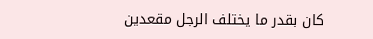كان بقدر ما يختلف الرجل مقعدين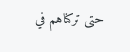حتى تركناهم في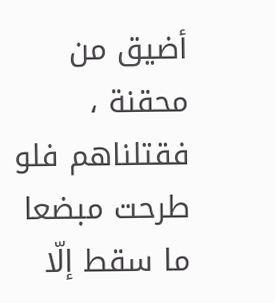أضيق من محقنة ، فقتلناهم فلو طرحت مبضعا ما سقط إلّا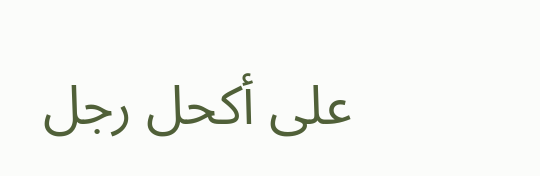على أكحل رجل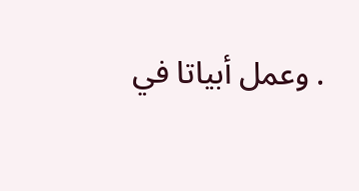. وعمل أبياتا في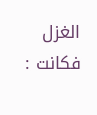الغزل فكانت :